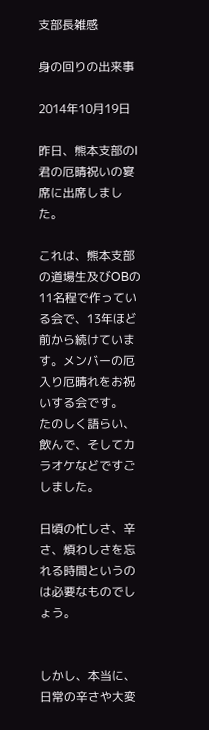支部長雑感

身の回りの出来事

2014年10月19日

昨日、熊本支部のI君の厄晴祝いの宴席に出席しました。

これは、熊本支部の道場生及びOBの11名程で作っている会で、13年ほど前から続けています。メンバーの厄入り厄晴れをお祝いする会です。
たのしく語らい、飲んで、そしてカラオケなどですごしました。

日頃の忙しさ、辛さ、煩わしさを忘れる時間というのは必要なものでしょう。


しかし、本当に、日常の辛さや大変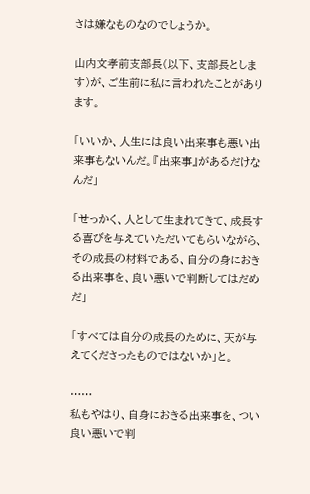さは嫌なものなのでしょうか。

山内文孝前支部長(以下、支部長とします)が、ご生前に私に言われたことがあります。

「いいか、人生には良い出来事も悪い出来事もないんだ。『出来事』があるだけなんだ」

「せっかく、人として生まれてきて、成長する喜びを与えていただいてもらいながら、その成長の材料である、自分の身におきる出来事を、良い悪いで判断してはだめだ」

「すべては自分の成長のために、天が与えてくださったものではないか」と。

……
私もやはり、自身におきる出来事を、つい良い悪いで判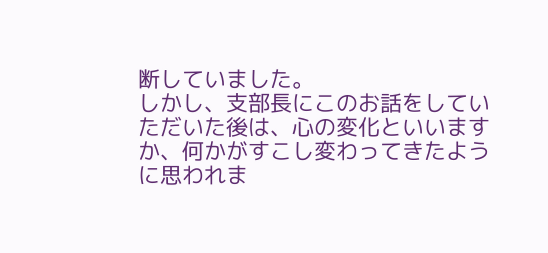断していました。
しかし、支部長にこのお話をしていただいた後は、心の変化といいますか、何かがすこし変わってきたように思われま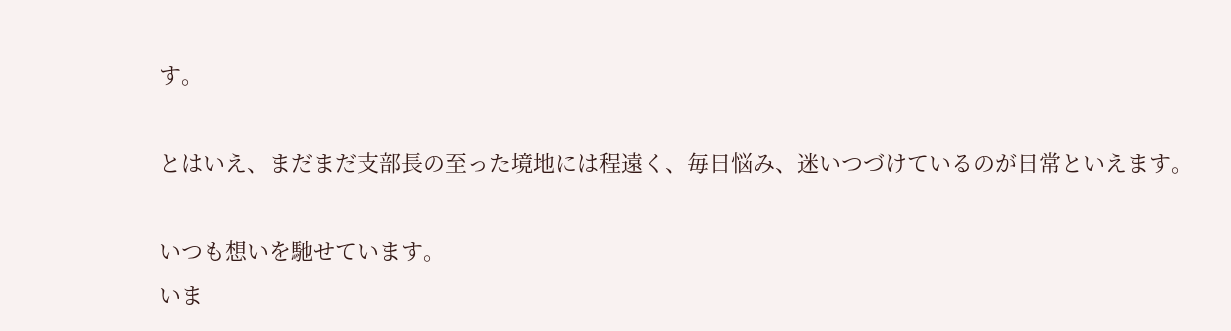す。

とはいえ、まだまだ支部長の至った境地には程遠く、毎日悩み、迷いつづけているのが日常といえます。

いつも想いを馳せています。
いま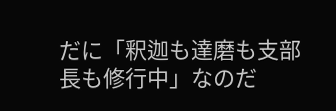だに「釈迦も達磨も支部長も修行中」なのだ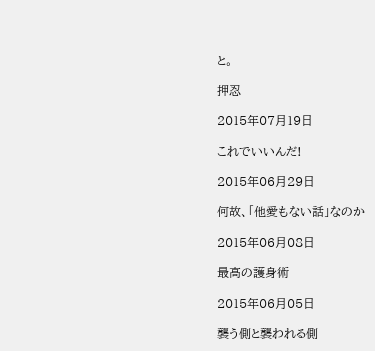と。

押忍

2015年07月19日

これでいいんだ!

2015年06月29日

何故、「他愛もない話」なのか

2015年06月08日

最高の護身術

2015年06月05日

襲う側と襲われる側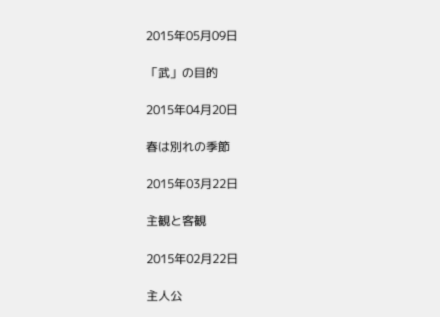2015年05月09日

「武」の目的

2015年04月20日

春は別れの季節

2015年03月22日

主観と客観

2015年02月22日

主人公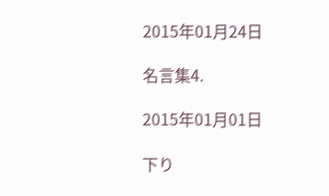2015年01月24日

名言集4.

2015年01月01日

下り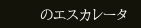のエスカレータ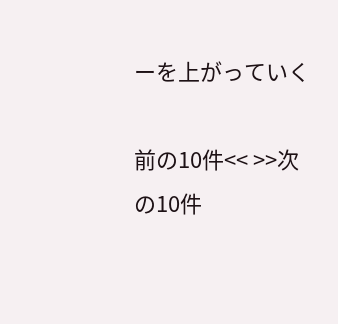ーを上がっていく

前の10件<< >>次の10件